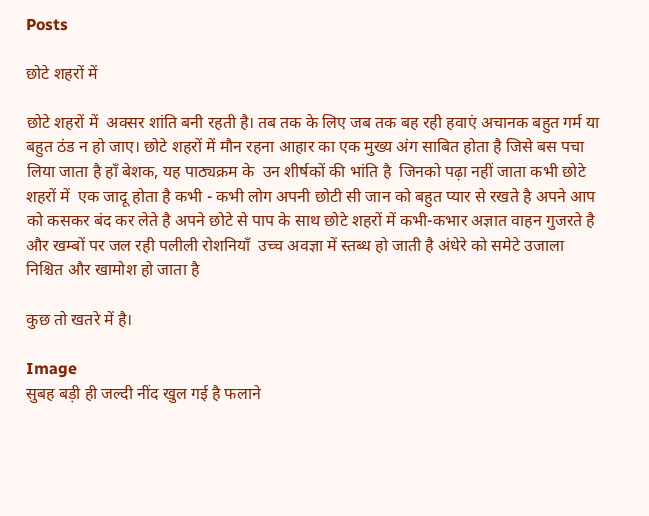Posts

छोटे शहरों में

छोटे शहरों में  अक्सर शांति बनी रहती है। तब तक के लिए जब तक बह रही हवाएं अचानक बहुत गर्म या बहुत ठंड न हो जाए। छोटे शहरों में मौन रहना आहार का एक मुख्य अंग साबित होता है जिसे बस पचा लिया जाता है हाँ बेशक, यह पाठ्यक्रम के  उन शीर्षकों की भांति है  जिनको पढ़ा नहीं जाता कभी छोटे शहरों में  एक जादू होता है कभी - कभी लोग अपनी छोटी सी जान को बहुत प्यार से रखते है अपने आप को कसकर बंद कर लेते है अपने छोटे से पाप के साथ छोटे शहरों में कभी-कभार अज्ञात वाहन गुजरते है और खम्बों पर जल रही पलीली रोशनियाँ  उच्च अवज्ञा में स्तब्ध हो जाती है अंधेरे को समेटे उजाला  निश्चित और खामोश हो जाता है

कुछ तो खतरे में है।

Image
सुबह बड़ी ही जल्दी नींद खुल गई है फलाने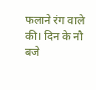फलाने रंग वाले की। दिन के नौ बजे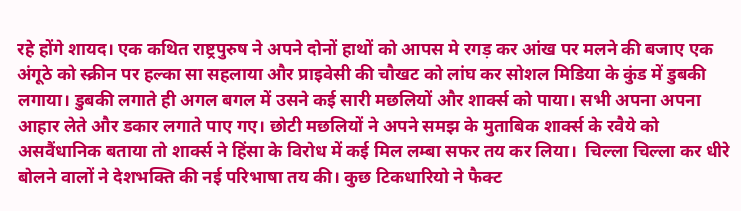रहे होंगे शायद। एक कथित राष्ट्रपुरुष ने अपने दोनों हाथों को आपस मे रगड़ कर आंख पर मलने की बजाए एक अंगूठे को स्क्रीन पर हल्का सा सहलाया और प्राइवेसी की चौखट को लांघ कर सोशल मिडिया के कुंड में डुबकी लगाया। डुबकी लगाते ही अगल बगल में उसने कई सारी मछलियों और शार्क्स को पाया। सभी अपना अपना आहार लेते और डकार लगाते पाए गए। छोटी मछलियों ने अपने समझ के मुताबिक शार्क्स के रवैये को असवैंधानिक बताया तो शार्क्स ने हिंसा के विरोध में कई मिल लम्बा सफर तय कर लिया।  चिल्ला चिल्ला कर धीरे बोलने वालों ने देशभक्ति की नई परिभाषा तय की। कुछ टिकधारियो ने फैक्ट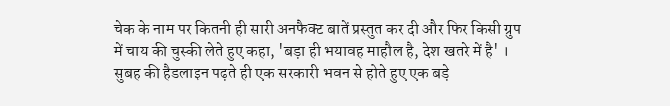चेक के नाम पर कितनी ही सारी अनफैक्ट बातें प्रस्तुत कर दी और फिर किसी ग्रुप में चाय की चुस्की लेते हुए कहा, 'बड़ा ही भयावह माहौल है, देश खतरे में है' । सुबह की हैडलाइन पढ़ते ही एक सरकारी भवन से होते हुए एक बड़े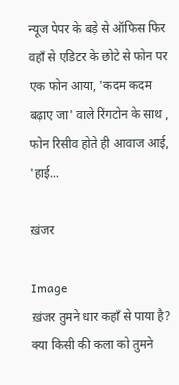न्यूज पेपर के बड़े से ऑफिस फिर वहाँ से एडिटर के छोटे से फोन पर एक फोन आया, 'कदम कदम बढ़ाए जा' वाले रिंगटोन के साथ ,  फोन रिसीव होते ही आवाज आई, 'हाई...

ख़ंजर

Image
ख़ंजर तुमने धार कहाँ से पाया है? क्या किसी की कला को तुमने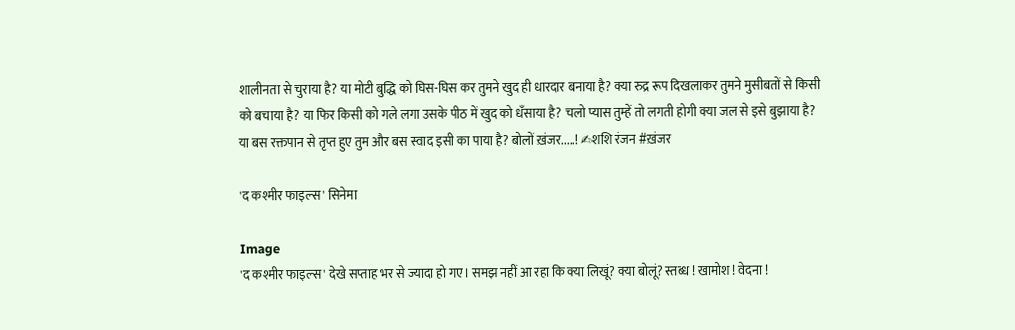शालीनता से चुराया है? या मोटी बुद्धि को घिस-घिस कर तुमने खुद ही धारदार बनाया है? क्या रुद्र रूप दिखलाकर तुमने मुसीबतों से किसी को बचाया है? या फिर किसी को गले लगा उसके पीठ में खुद को धँसाया है? चलो प्यास तुम्हें तो लगती होगी क्या जल से इसे बुझाया है? या बस रक्तपान से तृप्त हुए तुम और बस स्वाद इसी का पाया है? बोलों ख़ंजर.....! ✍शशि रंजन #ख़ंजर

'द कश्मीर फाइल्स' सिनेमा

Image
'द कश्मीर फाइल्स' देखे सप्ताह भर से ज्यादा हो गए। समझ नहीं आ रहा कि क्या लिखूं? क्या बोलूं? स्तब्ध ! खामोश ! वेदना !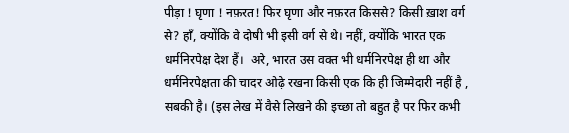पीड़ा ! घृणा ! नफ़रत! फिर घृणा और नफ़रत किससे? किसी ख़ाश वर्ग से? हाँ, क्योंकि वे दोषी भी इसी वर्ग से थे। नहीं, क्योंकि भारत एक धर्मनिरपेक्ष देश हैं।  अरे, भारत उस वक्त भी धर्मनिरपेक्ष ही था और धर्मनिरपेक्षता की चादर ओढ़े रखना किसी एक कि ही जिम्मेदारी नहीं है , सबकी है। (इस लेख में वैसे लिखने की इच्छा तो बहुत है पर फिर कभी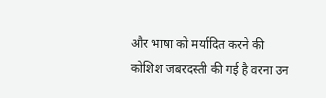और भाषा को मर्यादित करने की कोशिश जबरदस्ती की गई है वरना उन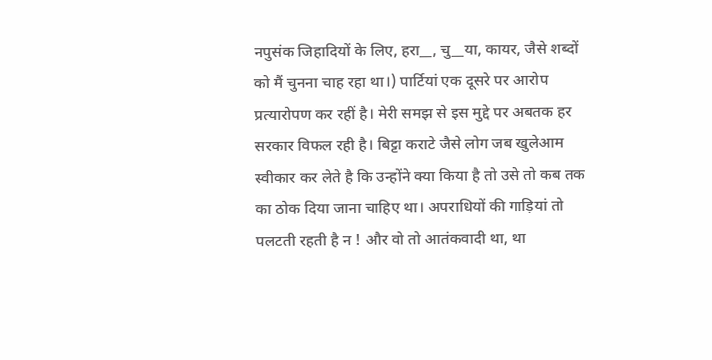नपुसंक जिहादियों के लिए, हरा__, चु__या, कायर, जैसे शब्दों को मैं चुनना चाह रहा था।) पार्टियां एक दूसरे पर आरोप प्रत्यारोपण कर रहीं है। मेरी समझ से इस मुद्दे पर अबतक हर सरकार विफल रही है। बिट्टा कराटे जैसे लोग जब खुलेआम स्वीकार कर लेते है कि उन्होंने क्या किया है तो उसे तो कब तक का ठोक दिया जाना चाहिए था। अपराधियों की गाड़ियां तो पलटती रहती है न ! और वो तो आतंकवादी था, था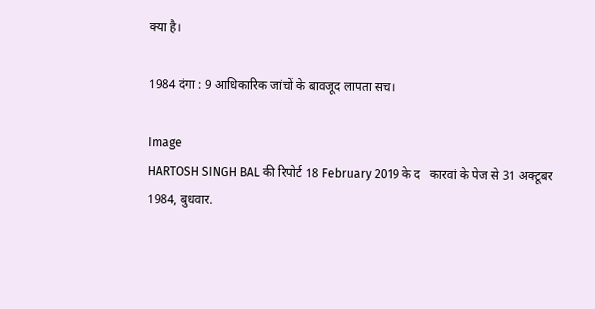क्या है।

1984 दंगा : 9 आधिकारिक जांचों के बावजूद लापता सच।

Image
HARTOSH SINGH BAL की रिपोर्ट 18 February 2019 के द   कारवां के पेज से 31 अक्टूबर 1984, बुधवार.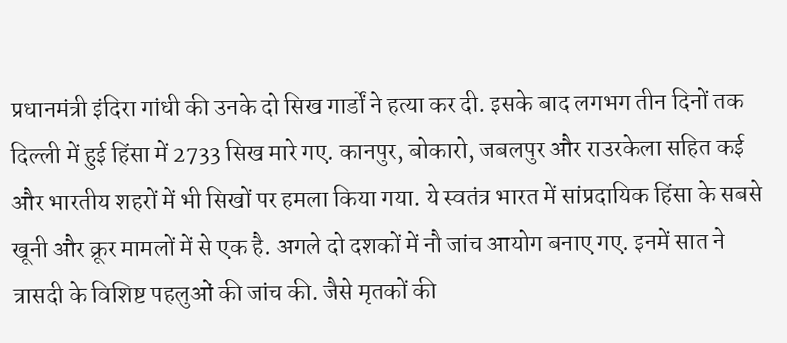प्रधानमंत्री इंदिरा गांधी की उनके दो सिख गार्डों ने हत्या कर दी. इसके बाद लगभग तीन दिनों तक दिल्ली में हुई हिंसा में 2733 सिख मारे गए. कानपुर, बोकारो, जबलपुर और राउरकेला सहित कई और भारतीय शहरों में भी सिखों पर हमला किया गया. ये स्वतंत्र भारत में सांप्रदायिक हिंसा के सबसे खूनी और क्रूर मामलों में से एक है. अगले दो दशकों में नौ जांच आयोग बनाए गए. इनमें सात ने त्रासदी के विशिष्ट पहलुओं की जांच की. जैसे मृतकों की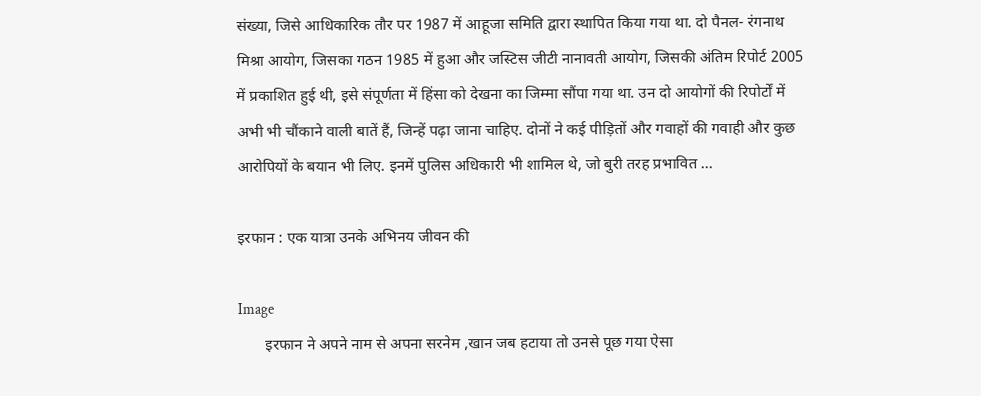संख्या, जिसे आधिकारिक तौर पर 1987 में आहूजा समिति द्वारा स्थापित किया गया था. दो पैनल- रंगनाथ मिश्रा आयोग, जिसका गठन 1985 में हुआ और जस्टिस जीटी नानावती आयोग, जिसकी अंतिम रिपोर्ट 2005 में प्रकाशित हुई थी, इसे संपूर्णता में हिंसा को देखना का जिम्मा सौंपा गया था. उन दो आयोगों की रिपोर्टों में अभी भी चौंकाने वाली बातें हैं, जिन्हें पढ़ा जाना चाहिए. दोनों ने कई पीड़ितों और गवाहों की गवाही और कुछ आरोपियों के बयान भी लिए. इनमें पुलिस अधिकारी भी शामिल थे, जो बुरी तरह प्रभावित ...

इरफान : एक यात्रा उनके अभिनय जीवन की

Image
       इरफान ने अपने नाम से अपना सरनेम ,खान जब हटाया तो उनसे पूछ गया ऐसा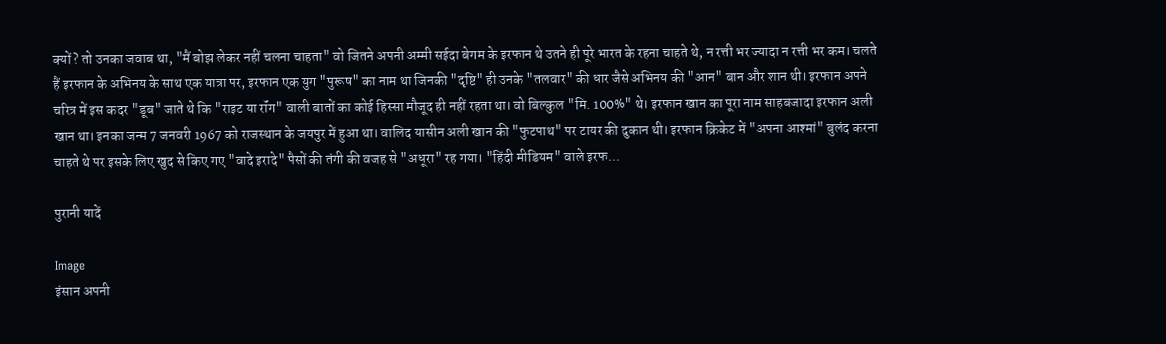क्यों? तो उनका जवाब था, "मैं बोझ लेकर नहीं चलना चाहता" वो जितने अपनी अम्मी सईदा बेगम के इरफान थे उतने ही पूरे भारत के रहना चाहते थे, न रत्ती भर ज्यादा न रत्ती भर कम। चलते हैं इरफान के अभिनय के साथ एक यात्रा पर, इरफान एक युग "पुरूष" का नाम था जिनकी "दृष्टि" ही उनके "तलवार" की धार जैसे अभिनय की "आन" बान और शान थी। इरफान अपने चरित्र में इस कदर "डूब" जाते थे कि "राइट या रॉंग" वाली बातों का कोई हिस्सा मौजूद ही नहीं रहता था। वो बिल्कुल "मि. 100%" थे। इरफान खान का पूरा नाम साहबजादा इरफान अली खान था। इनका जन्म 7 जनवरी 1967 को राजस्थान के जयपुर में हुआ था। वालिद यासीन अली खान की "फुटपाथ" पर टायर की दुकान थी। इरफान क्रिकेट में "अपना आश्मां" बुलंद करना चाहते थे पर इसके लिए खुद से किए गए "वादे इरादे" पैसों की तंगी की वजह से "अधूरा" रह गया। "हिंदी मीडियम" वाले इरफ...

पुरानी यादें

Image
इंसान अपनी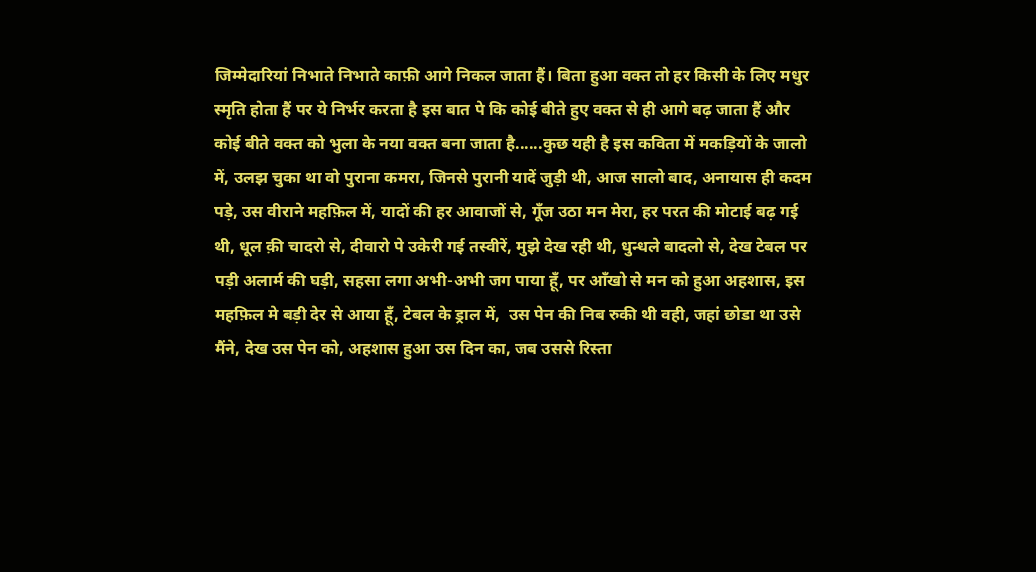जिम्मेदारियां निभाते निभाते काफ़ी आगे निकल जाता हैं। बिता हुआ वक्त तो हर किसी के लिए मधुर स्मृति होता हैं पर ये निर्भर करता है इस बात पे कि कोई बीते हुए वक्त से ही आगे बढ़ जाता हैं और कोई बीते वक्त को भुला के नया वक्त बना जाता है......कुछ यही है इस कविता में मकड़ियों के जालो में, उलझ चुका था वो पुराना कमरा, जिनसे पुरानी यादें जुड़ी थी, आज सालो बाद, अनायास ही कदम पड़े, उस वीराने महफ़िल में, यादों की हर आवाजों से, गूँज उठा मन मेरा, हर परत की मोटाई बढ़ गई थी, धूल क़ी चादरो से, दीवारो पे उकेरी गई तस्वीरें, मुझे देख रही थी, धुन्धले बादलो से, देख टेबल पर पड़ी अलार्म की घड़ी, सहसा लगा अभी-अभी जग पाया हूँ, पर आँखो से मन को हुआ अहशास, इस महफ़िल मे बड़ी देर से आया हूँ, टेबल के ड्राल में,  उस पेन की निब रुकी थी वही, जहां छोडा था उसे मैंने, देख उस पेन को, अहशास हुआ उस दिन का, जब उससे रिस्ता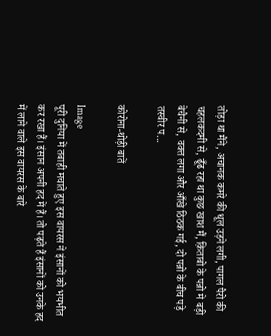तोड़ा था मैंने, अचानक कमरे की धूल उड़ने लगी, पागल पैरो की चहलकदमी से, ढूँढ रहा था कुछ खाश मैं, क़िताबो के पन्नो मे बड़ी बेचैनी से, वक्त लगा और आँखे ठिठक गई, दो पन्नो के बीच पड़े तस्वीर प...

कोरोना-थोड़ी बातें

Image
पूरी दुनिया में तबाही मचाते हुए इस वायरस ने इंसानों को भयभीत कर रखा हैं। इंसान अपनी हद में हैं। तो पढ़ते हैं इंसानों को उनके हद में लाने वाले इस वायरस के बारे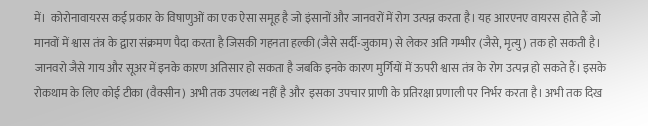में।  कोरोनावायरस कई प्रकार के विषाणुओं का एक ऐसा समूह है जो इंसानों और जानवरों में रोग उत्पन्न करता है। यह आरएनए वायरस होते हैं जो मानवों में श्वास तंत्र के द्वारा संक्रमण पैदा करता है जिसकी गहनता हल्की (जैसे सर्दी-जुकाम) से लेकर अति गम्भीर (जैसे, मृत्यु) तक हो सकती है। जानवरो जैसे गाय और सूअर में इनके कारण अतिसार हो सकता है जबकि इनके कारण मुर्गियों में ऊपरी श्वास तंत्र के रोग उत्पन्न हो सकते हैं। इसके रोकथाम के लिए कोई टीका (वैक्सीन) अभी तक उपलब्ध नहीं है और  इसका उपचार प्राणी के प्रतिरक्षा प्रणाली पर निर्भर करता है। अभी तक दिख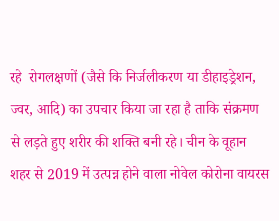रहे  रोगलक्षणों (जैसे कि निर्जलीकरण या डीहाइड्रेशन, ज्वर, आदि) का उपचार किया जा रहा है ताकि संक्रमण से लड़ते हुए शरीर की शक्ति बनी रहे। चीन के वूहान शहर से 2019 में उत्पन्न होने वाला नोवेल कोरोना वायरस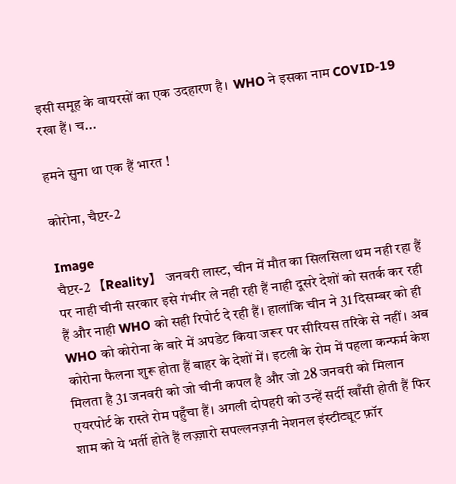इसी समूह के वायरसों का एक उदहारण है।  WHO ने इसका नाम COVID-19 रखा हैं। च...

हमने सुना था एक हैं भारत !

कोरोना, चैप्टर-2

Image
चैप्टर-2 【Reality】 जनवरी लास्ट, चीन में मौत का सिलसिला थम नही रहा हैं पर नाही चीनी सरकार इसे गंभीर ले नही रही हैं नाही दूसरे देशों को सतर्क कर रही हैं और नाही WHO को सही रिपोर्ट दे रही हैं। हालांकि चीन ने 31 दिसम्बर को ही WHO को कोरोना के बारे में अपडेट किया जरूर पर सीरियस तरिके से नहीं। अब कोरोना फैलना शुरू होता हैं बाहर के देशों में। इटली के रोम में पहला कन्फर्म केश मिलता है 31 जनवरी को जो चीनी कपल है और जो 28 जनवरी को मिलान एयरपोर्ट के रास्ते रोम पहुँचा हैं। अगली दोपहरी को उन्हें सर्दी खाँसी होती हैं फिर शाम को ये भर्ती होते हैं लज़्ज़ारो सपल्लनज़नी नेशनल इंस्टीट्यूट फ़ॉर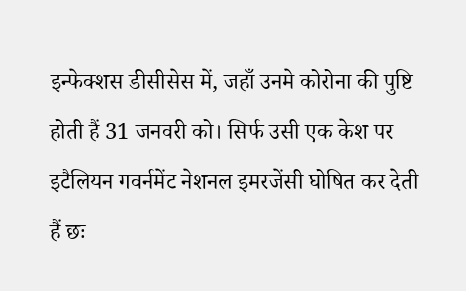इन्फेक्शस डीसीसेस में, जहाँ उनमे कोरोना की पुष्टि होती हैं 31 जनवरी को। सिर्फ उसी एक केश पर इटैलियन गवर्नमेंट नेशनल इमरजेंसी घोषित कर देती हैं छः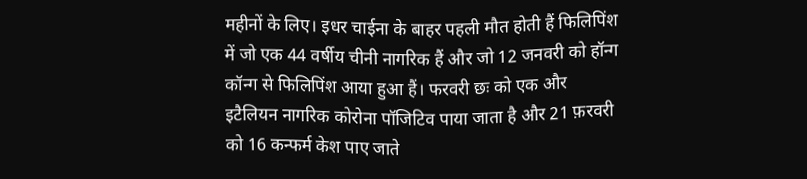महीनों के लिए। इधर चाईना के बाहर पहली मौत होती हैं फिलिपिंश में जो एक 44 वर्षीय चीनी नागरिक हैं और जो 12 जनवरी को हॉन्ग कॉन्ग से फिलिपिंश आया हुआ हैं। फरवरी छः को एक और इटैलियन नागरिक कोरोना पॉजिटिव पाया जाता है और 21 फ़रवरी को 16 कन्फर्म केश पाए जाते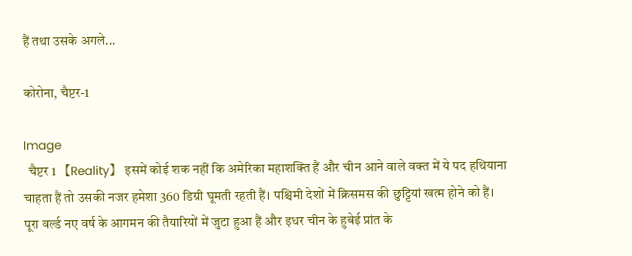हैं तथा उसके अगले...

कोरोना, चैप्टर-1

Image
  चैप्टर 1 【Reality】 इसमें कोई शक नहीं कि अमेरिका महाशक्ति हैं और चीन आने वाले वक्त में ये पद हथियाना चाहता हैं तो उसकी नजर हमेशा 360 डिग्री घूमती रहती हैं। पश्चिमी देशों में क्रिसमस की छुट्टियां खत्म होने को हैं। पूरा वर्ल्ड नए वर्ष के आगमन की तैयारियों में जुटा हुआ हैं और इधर चीन के हुबेई प्रांत के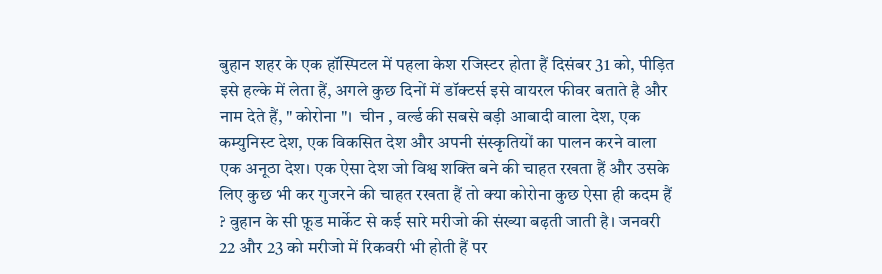बुहान शहर के एक हॉस्पिटल में पहला केश रजिस्टर होता हैं दिसंबर 31 को, पीड़ित इसे हल्के में लेता हैं, अगले कुछ दिनों में डॉक्टर्स इसे वायरल फीवर बताते है और नाम देते हैं, " कोरोना "।  चीन , वर्ल्ड की सबसे बड़ी आबादी वाला देश, एक कम्युनिस्ट देश, एक विकसित देश और अपनी संस्कृतियों का पालन करने वाला एक अनूठा देश। एक ऐसा देश जो विश्व शक्ति बने की चाहत रखता हैं और उसके लिए कुछ भी कर गुजरने की चाहत रखता हैं तो क्या कोरोना कुछ ऐसा ही कदम हैं ? वुहान के सी फ़ूड मार्केट से कई सारे मरीजो की संख्या बढ़ती जाती है। जनवरी 22 और 23 को मरीजो में रिकवरी भी होती हैं पर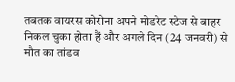तबतक वायरस कोरोना अपने मोडरेट स्टेज से बाहर निकल चुका होता हैं और अगले दिन (24 जनवरी) से मौत का तांडव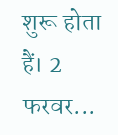शुरू होता हैं। 2 फरवर...